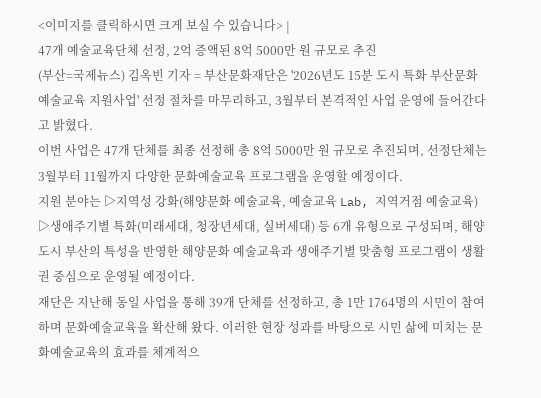<이미지를 클릭하시면 크게 보실 수 있습니다> |
47개 예술교육단체 선정, 2억 증액된 8억 5000만 원 규모로 추진
(부산=국제뉴스) 김옥빈 기자 = 부산문화재단은 '2026년도 15분 도시 특화 부산문화예술교육 지원사업' 선정 절차를 마무리하고, 3월부터 본격적인 사업 운영에 들어간다고 밝혔다.
이번 사업은 47개 단체를 최종 선정해 총 8억 5000만 원 규모로 추진되며, 선정단체는 3월부터 11월까지 다양한 문화예술교육 프로그램을 운영할 예정이다.
지원 분야는 ▷지역성 강화(해양문화 예술교육, 예술교육 Lab, 지역거점 예술교육) ▷생애주기별 특화(미래세대, 청장년세대, 실버세대) 등 6개 유형으로 구성되며, 해양도시 부산의 특성을 반영한 해양문화 예술교육과 생애주기별 맞춤형 프로그램이 생활권 중심으로 운영될 예정이다.
재단은 지난해 동일 사업을 통해 39개 단체를 선정하고, 총 1만 1764명의 시민이 참여하며 문화예술교육을 확산해 왔다. 이러한 현장 성과를 바탕으로 시민 삶에 미치는 문화예술교육의 효과를 체계적으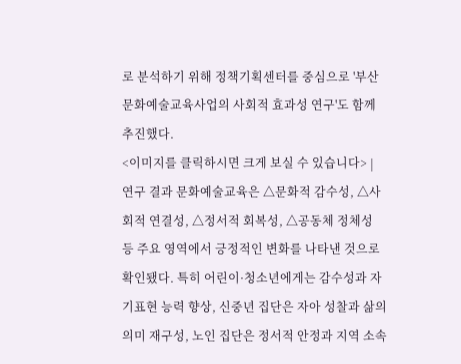로 분석하기 위해 정책기획센터를 중심으로 '부산 문화예술교육사업의 사회적 효과성 연구'도 함께 추진했다.
<이미지를 클릭하시면 크게 보실 수 있습니다> |
연구 결과 문화예술교육은 △문화적 감수성, △사회적 연결성, △정서적 회복성, △공동체 정체성 등 주요 영역에서 긍정적인 변화를 나타낸 것으로 확인됐다. 특히 어린이·청소년에게는 감수성과 자기표현 능력 향상, 신중년 집단은 자아 성찰과 삶의 의미 재구성, 노인 집단은 정서적 안정과 지역 소속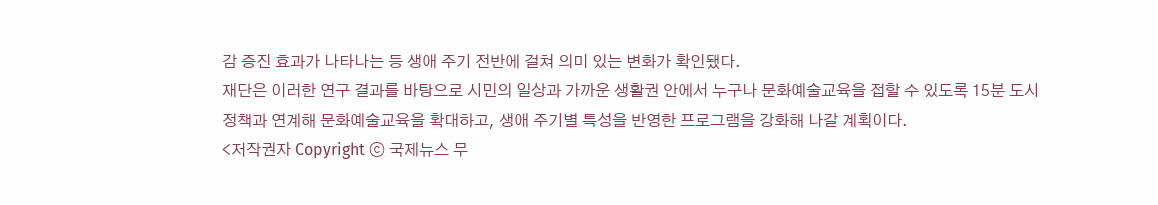감 증진 효과가 나타나는 등 생애 주기 전반에 걸쳐 의미 있는 변화가 확인됐다.
재단은 이러한 연구 결과를 바탕으로 시민의 일상과 가까운 생활권 안에서 누구나 문화예술교육을 접할 수 있도록 15분 도시 정책과 연계해 문화예술교육을 확대하고, 생애 주기별 특성을 반영한 프로그램을 강화해 나갈 계획이다.
<저작권자 Copyright ⓒ 국제뉴스 무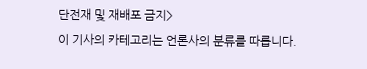단전재 및 재배포 금지>
이 기사의 카테고리는 언론사의 분류를 따릅니다.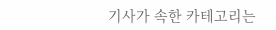기사가 속한 카테고리는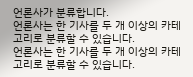언론사가 분류합니다.
언론사는 한 기사를 두 개 이상의 카테고리로 분류할 수 있습니다.
언론사는 한 기사를 두 개 이상의 카테고리로 분류할 수 있습니다.